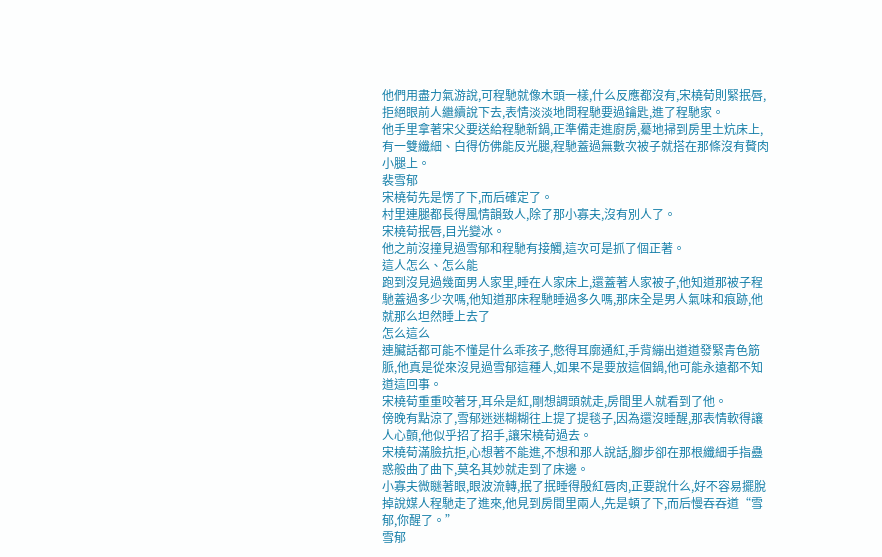他們用盡力氣游說,可程馳就像木頭一樣,什么反應都沒有,宋橈荀則緊抿唇,拒絕眼前人繼續說下去,表情淡淡地問程馳要過鑰匙,進了程馳家。
他手里拿著宋父要送給程馳新鍋,正準備走進廚房,驀地掃到房里土炕床上,有一雙纖細、白得仿佛能反光腿,程馳蓋過無數次被子就搭在那條沒有贅肉小腿上。
裴雪郁
宋橈荀先是愣了下,而后確定了。
村里連腿都長得風情韻致人,除了那小寡夫,沒有別人了。
宋橈荀抿唇,目光變冰。
他之前沒撞見過雪郁和程馳有接觸,這次可是抓了個正著。
這人怎么、怎么能
跑到沒見過幾面男人家里,睡在人家床上,還蓋著人家被子,他知道那被子程馳蓋過多少次嗎,他知道那床程馳睡過多久嗎,那床全是男人氣味和痕跡,他就那么坦然睡上去了
怎么這么
連臟話都可能不懂是什么乖孩子,憋得耳廓通紅,手背繃出道道發緊青色筋脈,他真是從來沒見過雪郁這種人,如果不是要放這個鍋,他可能永遠都不知道這回事。
宋橈荀重重咬著牙,耳朵是紅,剛想調頭就走,房間里人就看到了他。
傍晚有點涼了,雪郁迷迷糊糊往上提了提毯子,因為還沒睡醒,那表情軟得讓人心顫,他似乎招了招手,讓宋橈荀過去。
宋橈荀滿臉抗拒,心想著不能進,不想和那人說話,腳步卻在那根纖細手指蠱惑般曲了曲下,莫名其妙就走到了床邊。
小寡夫微瞇著眼,眼波流轉,抿了抿睡得殷紅唇肉,正要說什么,好不容易擺脫掉說媒人程馳走了進來,他見到房間里兩人,先是頓了下,而后慢吞吞道“雪郁,你醒了。”
雪郁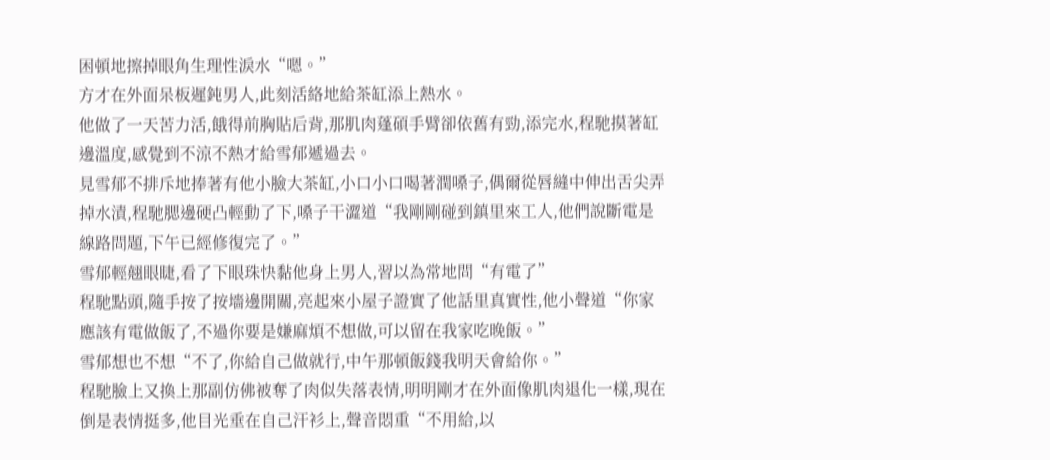困頓地擦掉眼角生理性淚水“嗯。”
方才在外面呆板遲鈍男人,此刻活絡地給茶缸添上熱水。
他做了一天苦力活,餓得前胸貼后背,那肌肉蓬碩手臂卻依舊有勁,添完水,程馳摸著缸邊溫度,感覺到不涼不熱才給雪郁遞過去。
見雪郁不排斥地捧著有他小臉大茶缸,小口小口喝著潤嗓子,偶爾從唇縫中伸出舌尖弄掉水漬,程馳腮邊硬凸輕動了下,嗓子干澀道“我剛剛碰到鎮里來工人,他們說斷電是線路問題,下午已經修復完了。”
雪郁輕翹眼睫,看了下眼珠快黏他身上男人,習以為常地問“有電了”
程馳點頭,隨手按了按墻邊開關,亮起來小屋子證實了他話里真實性,他小聲道“你家應該有電做飯了,不過你要是嫌麻煩不想做,可以留在我家吃晚飯。”
雪郁想也不想“不了,你給自己做就行,中午那頓飯錢我明天會給你。”
程馳臉上又換上那副仿佛被奪了肉似失落表情,明明剛才在外面像肌肉退化一樣,現在倒是表情挺多,他目光垂在自己汗衫上,聲音悶重“不用給,以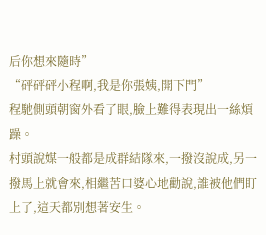后你想來隨時”
“砰砰砰小程啊,我是你張姨,開下門”
程馳側頭朝窗外看了眼,臉上難得表現出一絲煩躁。
村頭說媒一般都是成群結隊來,一撥沒說成,另一撥馬上就會來,相繼苦口婆心地勸說,誰被他們盯上了,這天都別想著安生。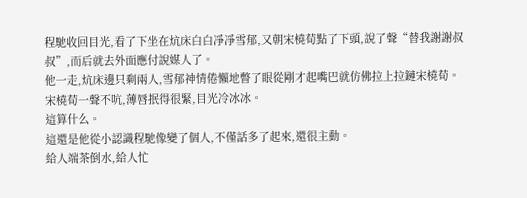程馳收回目光,看了下坐在炕床白白凈凈雪郁,又朝宋橈荀點了下頭,說了聲“替我謝謝叔叔”,而后就去外面應付說媒人了。
他一走,炕床邊只剩兩人,雪郁神情倦懶地瞥了眼從剛才起嘴巴就仿佛拉上拉鏈宋橈荀。
宋橈荀一聲不吭,薄唇抿得很緊,目光冷冰冰。
這算什么。
這還是他從小認識程馳像變了個人,不僅話多了起來,還很主動。
給人端茶倒水,給人忙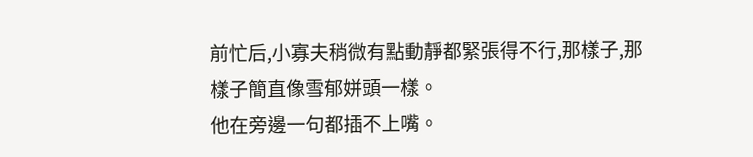前忙后,小寡夫稍微有點動靜都緊張得不行,那樣子,那樣子簡直像雪郁姘頭一樣。
他在旁邊一句都插不上嘴。